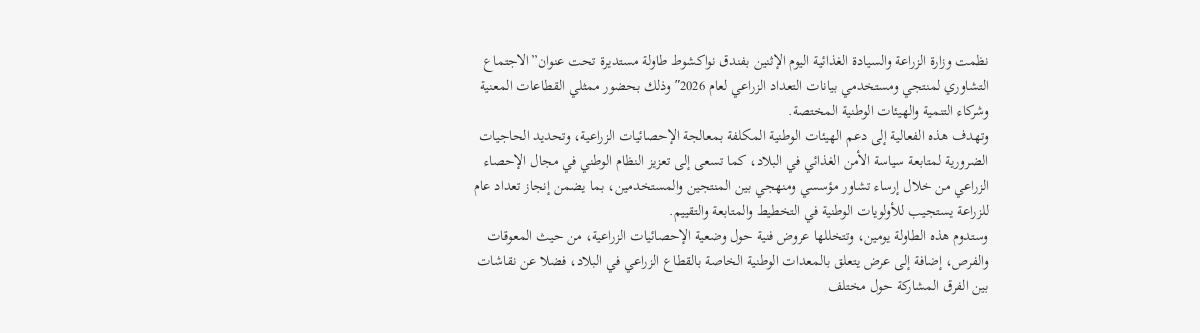نظمت وزارة الزراعة والسيادة الغذائية اليوم الإثنين بفندق نواكشوط طاولة مستديرة تحت عنوان”الاجتماع التشاوري لمنتجي ومستخدمي بيانات التعداد الزراعي لعام 2026″ وذلك بحضور ممثلي القطاعات المعنية وشركاء التنمية والهيئات الوطنية المختصة.
وتهدف هذه الفعالية إلى دعم الهيئات الوطنية المكلفة بمعالجة الإحصائيات الزراعية، وتحديد الحاجيات الضرورية لمتابعة سياسة الأمن الغذائي في البلاد، كما تسعى إلى تعزيز النظام الوطني في مجال الإحصاء الزراعي من خلال إرساء تشاور مؤسسي ومنهجي بين المنتجين والمستخدمين، بما يضمن إنجاز تعداد عام للزراعة يستجيب للأولويات الوطنية في التخطيط والمتابعة والتقييم.
وستدوم هذه الطاولة يومين، وتتخللها عروض فنية حول وضعية الإحصائيات الزراعية، من حيث المعوقات والفرص، إضافة إلى عرض يتعلق بالمعدات الوطنية الخاصة بالقطاع الزراعي في البلاد، فضلا عن نقاشات بين الفرق المشاركة حول مختلف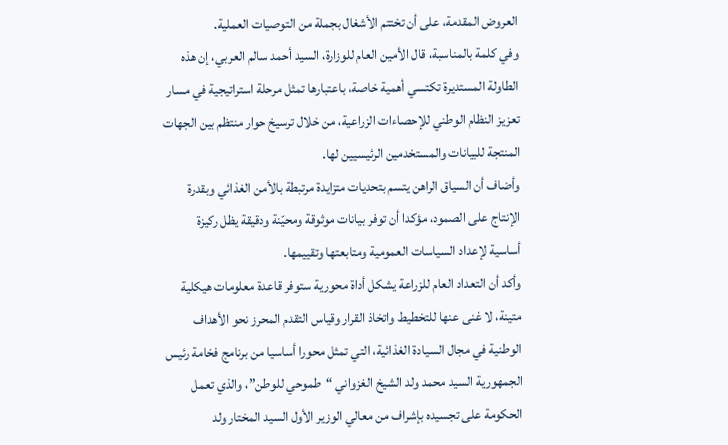العروض المقدمة، على أن تختتم الأشغال بجملة من التوصيات العملية.
وفي كلمة بالمناسبة، قال الأمين العام للوزارة، السيد أحمد سالم العربي، إن هذه الطاولة المستديرة تكتسي أهمية خاصة، باعتبارها تمثل مرحلة استراتيجية في مسار تعزيز النظام الوطني للإحصاءات الزراعية، من خلال ترسيخ حوار منتظم بين الجهات المنتجة للبيانات والمستخدمين الرئيسيين لها.
وأضاف أن السياق الراهن يتسم بتحديات متزايدة مرتبطة بالأمن الغذائي وبقدرة الإنتاج على الصمود، مؤكدا أن توفر بيانات موثوقة ومحيّنة ودقيقة يظل ركيزة أساسية لإعداد السياسات العمومية ومتابعتها وتقييمها.
وأكد أن التعداد العام للزراعة يشكل أداة محورية ستوفر قاعدة معلومات هيكلية متينة، لا غنى عنها للتخطيط واتخاذ القرار وقياس التقدم المحرز نحو الأهداف الوطنية في مجال السيادة الغذائية، التي تمثل محورا أساسيا من برنامج فخامة رئيس الجمهورية السيد محمد ولد الشيخ الغزواني “طموحي للوطن”، والذي تعمل الحكومة على تجسيده بإشراف من معالي الوزير الأول السيد المختار ولد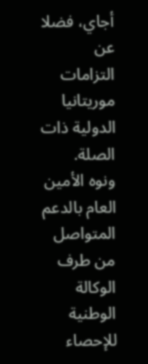أجاي، فضلا عن التزامات موريتانيا الدولية ذات الصلة.
ونوه الأمين العام بالدعم المتواصل من طرف الوكالة الوطنية للإحصاء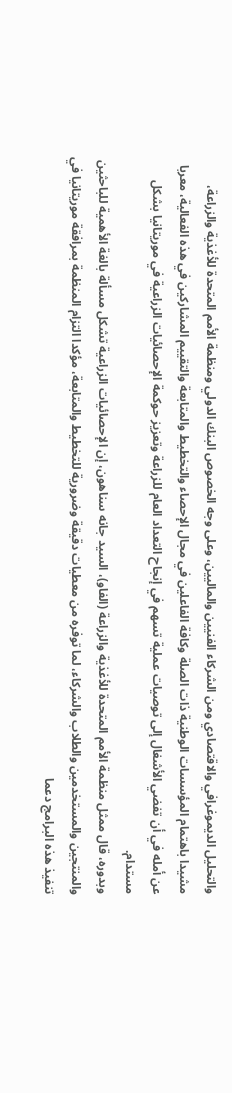والتحليل الديموغرافي والاقتصادي ومن الشركاء الفنيين والماليين، وعلى وجه الخصوص البنك الدولي ومنظمة الأمم المتحدة للأغذية والزراعة، مشيدا باهتمام المؤسسات الوطنية ذات الصلة وكافة الفاعلين في مجال الإحصاء والتخطيط والمتابعة والتقييم المشاركين في هذه الفعالية، معربا عن أمله في أن تفضي الأشغال إلى توصيات عملية تسهم في إنجاح التعداد العام للزراعة وتعزيز حوكمة الإحصائيات الزراعية في موريتانيا بشكل مستدام.
وبدوره، قال ممثل منظمة الأمم المتحدة للأغذية والزراعة (الفاو)، السيد جانه سناهون، إن الإحصائيات الزراعية تشكل مسألة بالغة الأهمية للباحثين والمنتجين والمستخدمين والطلاب والشركاء، لما توفره من معطيات دقيقة وضرورية للتخطيط والمتابعة، مؤكدا التزام المنظمة بمرافقة موريتانيا في تنفيذ هذه البرامج دعما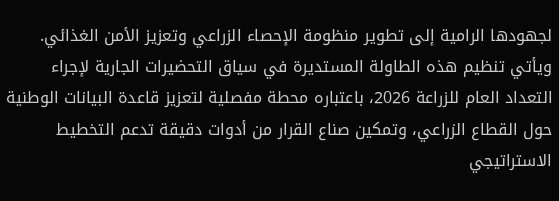لجهودها الرامية إلى تطوير منظومة الإحصاء الزراعي وتعزيز الأمن الغذائي.
ويأتي تنظيم هذه الطاولة المستديرة في سياق التحضيرات الجارية لإجراء التعداد العام للزراعة 2026، باعتباره محطة مفصلية لتعزيز قاعدة البيانات الوطنية حول القطاع الزراعي، وتمكين صناع القرار من أدوات دقيقة تدعم التخطيط الاستراتيجي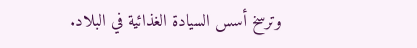وترسخ أسس السيادة الغذائية في البلاد.